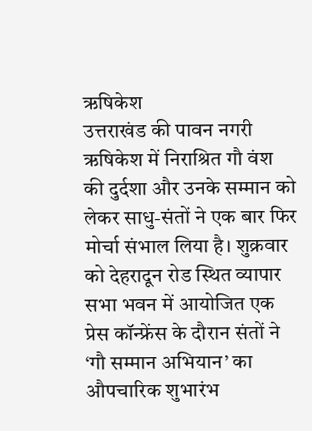ऋषिकेश
उत्तराखंड की पावन नगरी ऋषिकेश में निराश्रित गौ वंश की दुर्दशा और उनके सम्मान को लेकर साधु-संतों ने एक बार फिर मोर्चा संभाल लिया है। शुक्रवार को देहरादून रोड स्थित व्यापार सभा भवन में आयोजित एक प्रेस कॉन्फ्रेंस के दौरान संतों ने ‘गौ सम्मान अभियान’ का औपचारिक शुभारंभ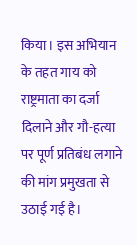किया। इस अभियान के तहत गाय को राष्ट्रमाता का दर्जा दिलाने और गौ-हत्या पर पूर्ण प्रतिबंध लगाने की मांग प्रमुखता से उठाई गई है।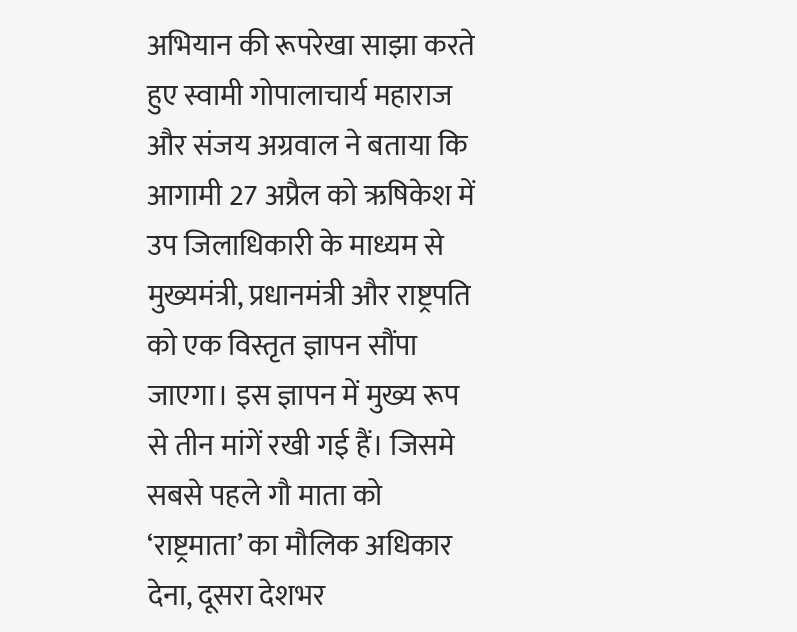अभियान की रूपरेखा साझा करते हुए स्वामी गोपालाचार्य महाराज और संजय अग्रवाल ने बताया कि आगामी 27 अप्रैल को ऋषिकेश में उप जिलाधिकारी के माध्यम से मुख्यमंत्री, प्रधानमंत्री और राष्ट्रपति को एक विस्तृत ज्ञापन सौंपा जाएगा। इस ज्ञापन में मुख्य रूप से तीन मांगें रखी गई हैं। जिसमे सबसे पहले गौ माता को ‘राष्ट्रमाता’ का मौलिक अधिकार देना, दूसरा देशभर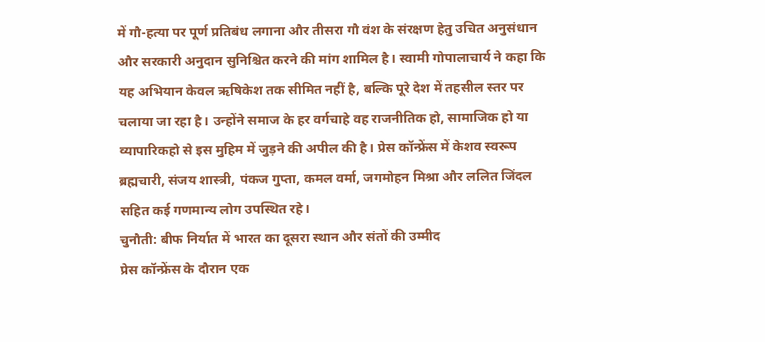में गौ-हत्या पर पूर्ण प्रतिबंध लगाना और तीसरा गौ वंश के संरक्षण हेतु उचित अनुसंधान और सरकारी अनुदान सुनिश्चित करने की मांग शामिल है। स्वामी गोपालाचार्य ने कहा कि यह अभियान केवल ऋषिकेश तक सीमित नहीं है, बल्कि पूरे देश में तहसील स्तर पर चलाया जा रहा है। उन्होंने समाज के हर वर्गचाहे वह राजनीतिक हो, सामाजिक हो या व्यापारिकहो से इस मुहिम में जुड़ने की अपील की है। प्रेस कॉन्फ्रेंस में केशव स्वरूप ब्रह्मचारी, संजय शास्त्री, पंकज गुप्ता, कमल वर्मा, जगमोहन मिश्रा और ललित जिंदल सहित कई गणमान्य लोग उपस्थित रहे।
चुनौती: बीफ निर्यात में भारत का दूसरा स्थान और संतों की उम्मीद
प्रेस कॉन्फ्रेंस के दौरान एक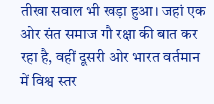तीखा सवाल भी खड़ा हुआ। जहां एक ओर संत समाज गौ रक्षा की बात कर रहा है, वहीं दूसरी ओर भारत वर्तमान में विश्व स्तर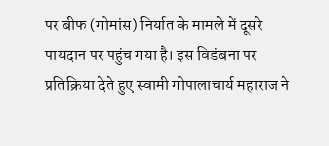पर बीफ (गोमांस) निर्यात के मामले में दूसरे पायदान पर पहुंच गया है। इस विडंबना पर प्रतिक्रिया देते हुए स्वामी गोपालाचार्य महाराज ने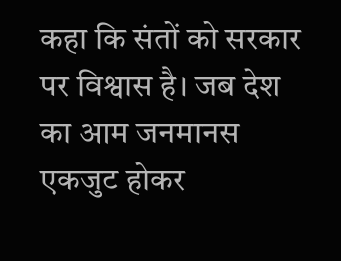कहा कि संतों को सरकार पर विश्वास है। जब देश का आम जनमानस एकजुट होकर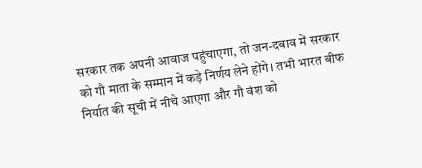सरकार तक अपनी आवाज पहुंचाएगा, तो जन-दबाव में सरकार को गौ माता के सम्मान में कड़े निर्णय लेने होंगे। तभी भारत बीफ निर्यात की सूची में नीचे आएगा और गौ वंश को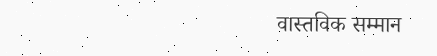वास्तविक सम्मान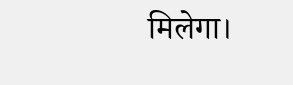मिलेगा।